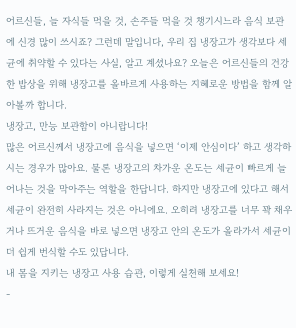어르신들, 늘 자식들 먹을 것, 손주들 먹을 것 챙기시느라 음식 보관에 신경 많이 쓰시죠? 그런데 말입니다, 우리 집 냉장고가 생각보다 세균에 취약할 수 있다는 사실, 알고 계셨나요? 오늘은 어르신들의 건강한 밥상을 위해 냉장고를 올바르게 사용하는 지혜로운 방법을 함께 알아볼까 합니다.
냉장고, 만능 보관함이 아니랍니다!
많은 어르신께서 냉장고에 음식을 넣으면 ‘이제 안심이다’ 하고 생각하시는 경우가 많아요. 물론 냉장고의 차가운 온도는 세균이 빠르게 늘어나는 것을 막아주는 역할을 한답니다. 하지만 냉장고에 있다고 해서 세균이 완전히 사라지는 것은 아니에요. 오히려 냉장고를 너무 꽉 채우거나 뜨거운 음식을 바로 넣으면 냉장고 안의 온도가 올라가서 세균이 더 쉽게 번식할 수도 있답니다.
내 몸을 지키는 냉장고 사용 습관, 이렇게 실천해 보세요!
-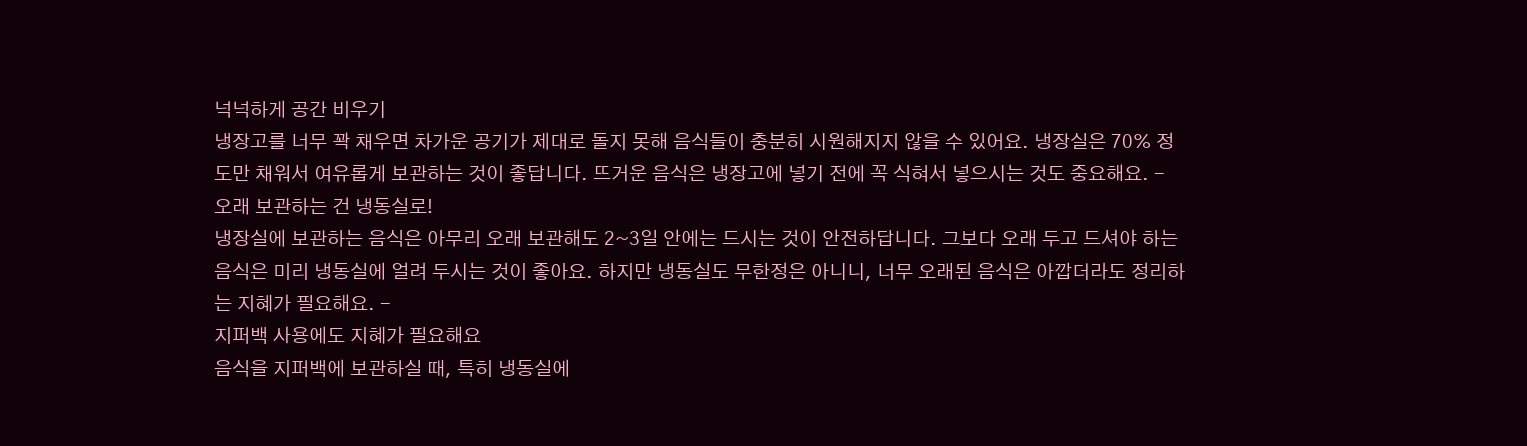넉넉하게 공간 비우기
냉장고를 너무 꽉 채우면 차가운 공기가 제대로 돌지 못해 음식들이 충분히 시원해지지 않을 수 있어요. 냉장실은 70% 정도만 채워서 여유롭게 보관하는 것이 좋답니다. 뜨거운 음식은 냉장고에 넣기 전에 꼭 식혀서 넣으시는 것도 중요해요. -
오래 보관하는 건 냉동실로!
냉장실에 보관하는 음식은 아무리 오래 보관해도 2~3일 안에는 드시는 것이 안전하답니다. 그보다 오래 두고 드셔야 하는 음식은 미리 냉동실에 얼려 두시는 것이 좋아요. 하지만 냉동실도 무한정은 아니니, 너무 오래된 음식은 아깝더라도 정리하는 지혜가 필요해요. -
지퍼백 사용에도 지혜가 필요해요
음식을 지퍼백에 보관하실 때, 특히 냉동실에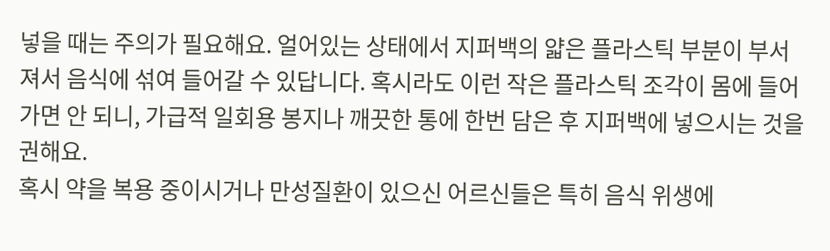넣을 때는 주의가 필요해요. 얼어있는 상태에서 지퍼백의 얇은 플라스틱 부분이 부서져서 음식에 섞여 들어갈 수 있답니다. 혹시라도 이런 작은 플라스틱 조각이 몸에 들어가면 안 되니, 가급적 일회용 봉지나 깨끗한 통에 한번 담은 후 지퍼백에 넣으시는 것을 권해요.
혹시 약을 복용 중이시거나 만성질환이 있으신 어르신들은 특히 음식 위생에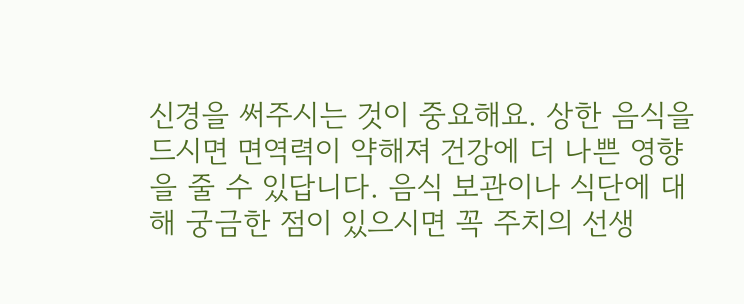신경을 써주시는 것이 중요해요. 상한 음식을 드시면 면역력이 약해져 건강에 더 나쁜 영향을 줄 수 있답니다. 음식 보관이나 식단에 대해 궁금한 점이 있으시면 꼭 주치의 선생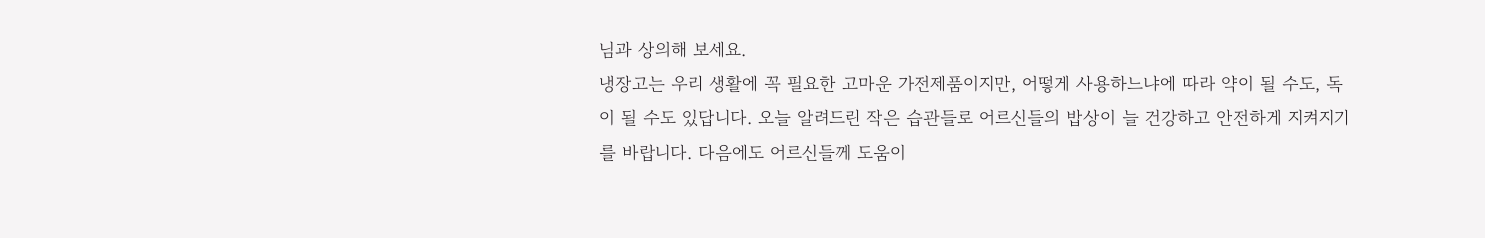님과 상의해 보세요.
냉장고는 우리 생활에 꼭 필요한 고마운 가전제품이지만, 어떻게 사용하느냐에 따라 약이 될 수도, 독이 될 수도 있답니다. 오늘 알려드린 작은 습관들로 어르신들의 밥상이 늘 건강하고 안전하게 지켜지기를 바랍니다. 다음에도 어르신들께 도움이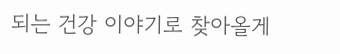되는 건강 이야기로 찾아올게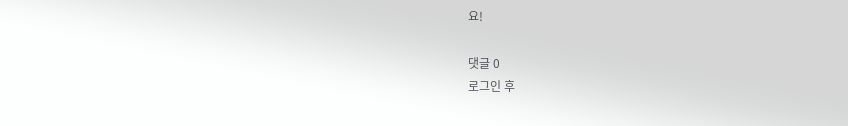요!

댓글 0
로그인 후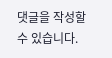댓글을 작성할 수 있습니다.